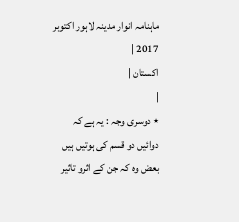ماہنامہ انوار مدینہ لاہور اکتوبر 2017 |
اكستان |
|
٭ دوسری وجہ : یہ ہے کہ دوائیں دو قسم کی ہوتیں ہیں بعض وہ کہ جن کے اثرو تاثیر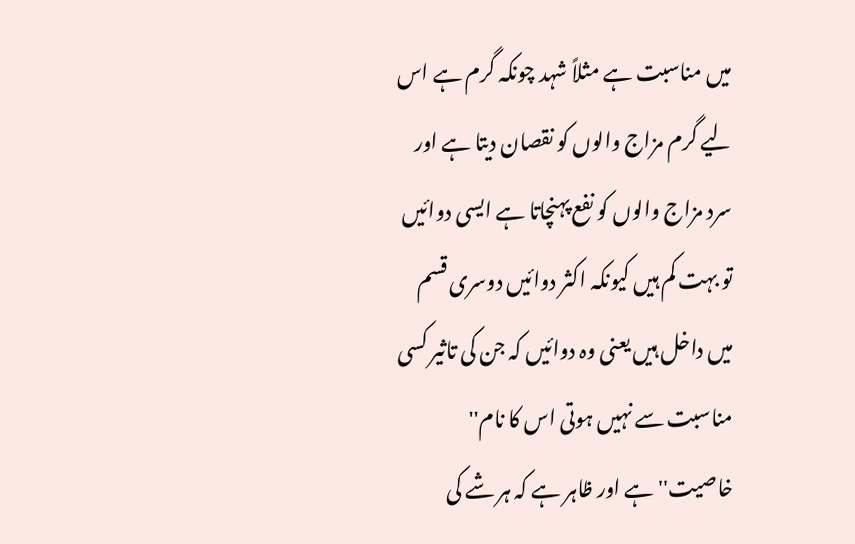میں مناسبت ہے مثلاً شہد چونکہ گرم ہے اس لیے گرم مزاج والوں کو نقصان دیتا ہے اور سرد مزاج والوں کو نفع پہنچاتا ہے ایسی دوائیں تو بہت کم ہیں کیونکہ اکثر دوائیں دوسری قسم میں داخل ہیں یعنی وہ دوائیں کہ جن کی تاثیر کسی مناسبت سے نہیں ہوتی اس کا نام'' خاصیت'' ہے اور ظاہر ہے کہ ہر شے کی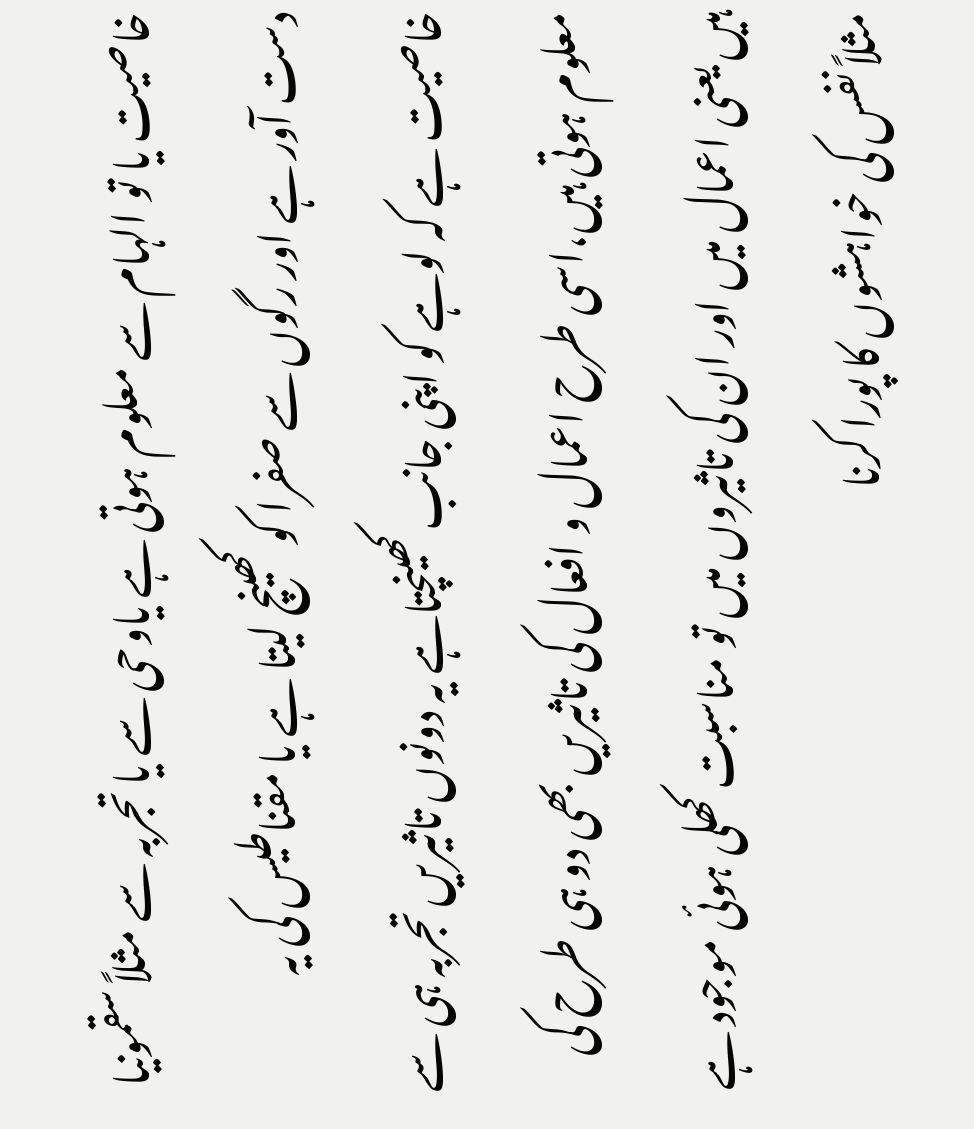خاصیت یا تو الہام سے معلوم ہوتی ہے یاوحی سے یا تجربہ سے مثلاً سقمونیا دست آور ہے اور رگوں سے صفرا کو کھینچ لیتا ہے یا مقناطیس کی یہ خاصیت ہے کہ لوہے کو اپنی جانب کھینچتاہے یہ دونوں تاثیریں تجربہ ہی سے معلوم ہوتی ہیں،اسی طرح اعمال و افعال کی تاثیریں بھی دو ہی طرح کی ہیں یعنی اعمال میں اور ان کی تاثیروں میں تو مناسبت کھلی ہوئی موجود ہے مثلاً نفس کی خواہشوں کا پورا کرنا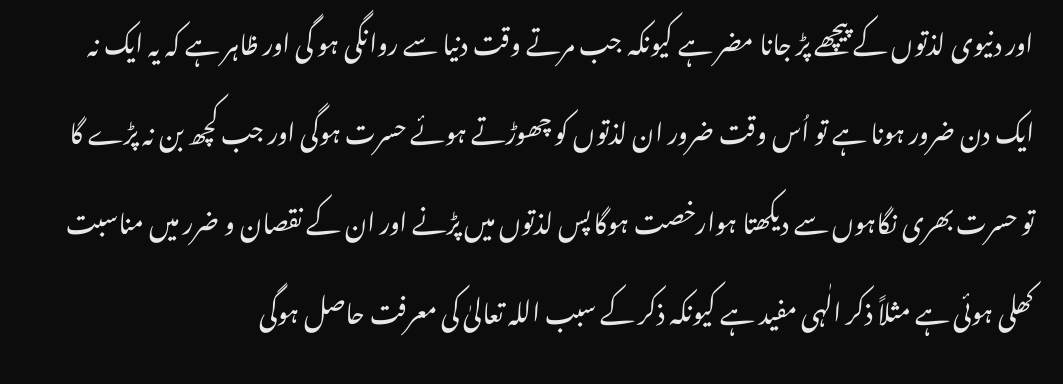اور دنیوی لذتوں کے پیچھے پڑ جانا مضر ہے کیونکہ جب مرتے وقت دنیا سے روانگی ہو گی اور ظاہر ہے کہ یہ ایک نہ ایک دن ضرور ہونا ہے تو اُس وقت ضرور ان لذتوں کو چھوڑتے ہوئے حسرت ہوگی اور جب کچھ بن نہ پڑے گا تو حسرت بھری نگاہوں سے دیکھتا ہوارخصت ہوگا پس لذتوں میں پڑنے اور ان کے نقصان و ضرر میں مناسبت کھلی ہوئی ہے مثلاً ذکر الٰہی مفید ہے کیونکہ ذکر کے سبب اللہ تعالیٰ کی معرفت حاصل ہوگی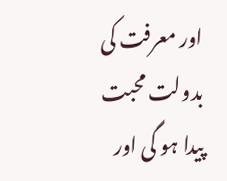اور معرفت کی بدولت محبت پیدا ہو گی اور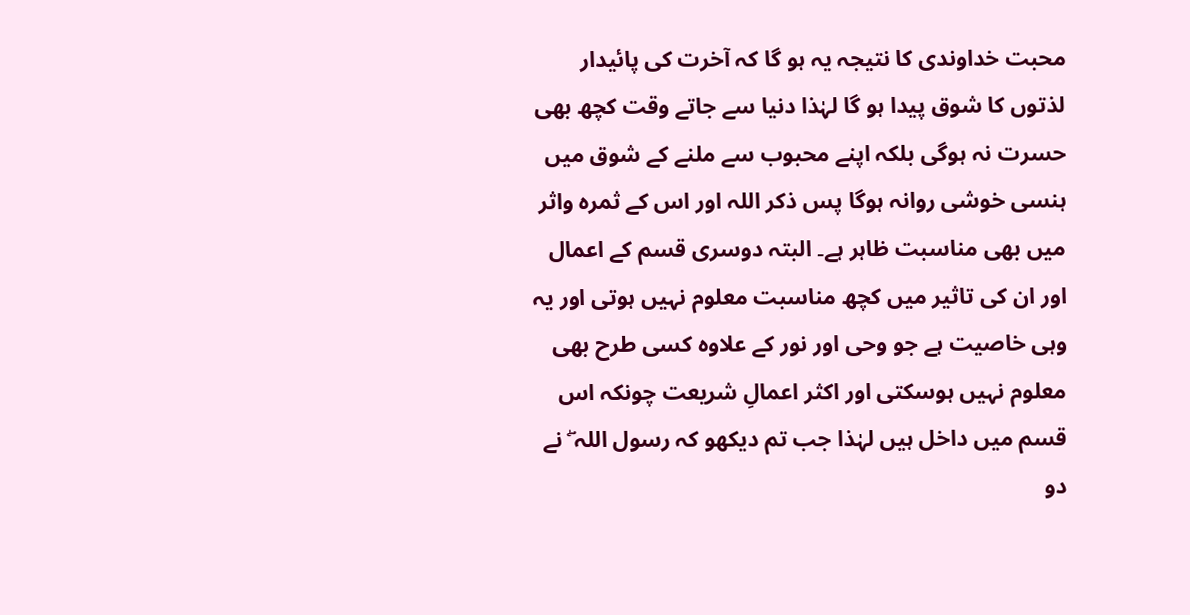محبت خداوندی کا نتیجہ یہ ہو گا کہ آخرت کی پائیدار لذتوں کا شوق پیدا ہو گا لہٰذا دنیا سے جاتے وقت کچھ بھی حسرت نہ ہوگی بلکہ اپنے محبوب سے ملنے کے شوق میں ہنسی خوشی روانہ ہوگا پس ذکر اللہ اور اس کے ثمرہ واثر میں بھی مناسبت ظاہر ہے۔ البتہ دوسری قسم کے اعمال اور ان کی تاثیر میں کچھ مناسبت معلوم نہیں ہوتی اور یہ وہی خاصیت ہے جو وحی اور نور کے علاوہ کسی طرح بھی معلوم نہیں ہوسکتی اور اکثر اعمالِ شریعت چونکہ اس قسم میں داخل ہیں لہٰذا جب تم دیکھو کہ رسول اللہ ۖ نے دو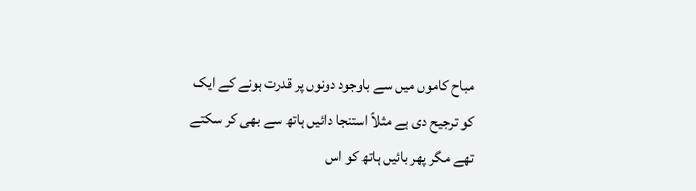مباح کاموں میں سے باوجود دونوں پر قدرت ہونے کے ایک کو ترجیح دی ہے مثلاً استنجا دائیں ہاتھ سے بھی کر سکتے تھے مگر پھر بائیں ہاتھ کو اس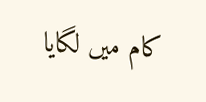کام میں لگایا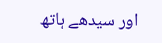اور سیدھے ہاتھ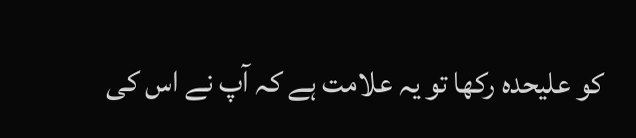کو علیحدہ رکھا تو یہ علامت ہے کہ آپ نے اس کی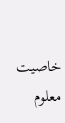خاصیت معلوم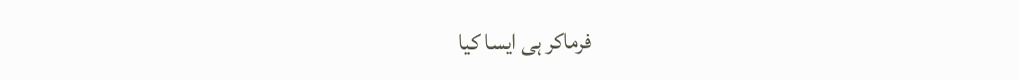فرماکر ہی ایسا کیا